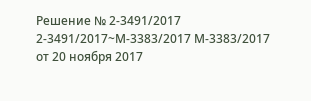Решение № 2-3491/2017 2-3491/2017~М-3383/2017 М-3383/2017 от 20 ноября 2017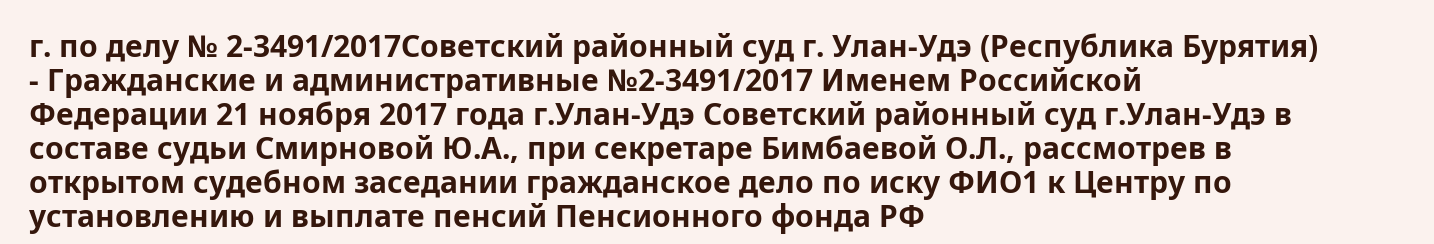г. по делу № 2-3491/2017Советский районный суд г. Улан-Удэ (Республика Бурятия) - Гражданские и административные №2-3491/2017 Именем Российской Федерации 21 ноября 2017 года г.Улан-Удэ Советский районный суд г.Улан-Удэ в составе судьи Смирновой Ю.А., при секретаре Бимбаевой О.Л., рассмотрев в открытом судебном заседании гражданское дело по иску ФИО1 к Центру по установлению и выплате пенсий Пенсионного фонда РФ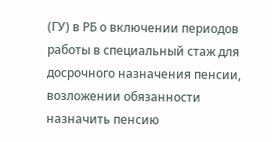(ГУ) в РБ о включении периодов работы в специальный стаж для досрочного назначения пенсии, возложении обязанности назначить пенсию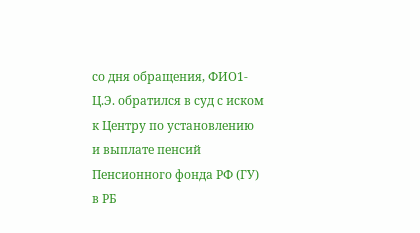со дня обращения, ФИО1-Ц.Э. обратился в суд с иском к Центру по установлению и выплате пенсий Пенсионного фонда РФ (ГУ) в РБ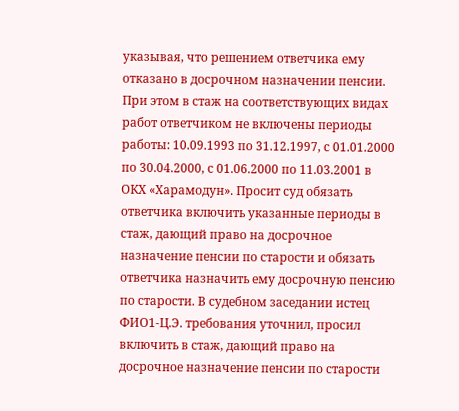указывая, что решением ответчика ему отказано в досрочном назначении пенсии. При этом в стаж на соответствующих видах работ ответчиком не включены периоды работы: 10.09.1993 по 31.12.1997, с 01.01.2000 по 30.04.2000, с 01.06.2000 по 11.03.2001 в ОКХ «Харамодун». Просит суд обязать ответчика включить указанные периоды в стаж, дающий право на досрочное назначение пенсии по старости и обязать ответчика назначить ему досрочную пенсию по старости. В судебном заседании истец ФИО1-Ц.Э. требования уточнил, просил включить в стаж, дающий право на досрочное назначение пенсии по старости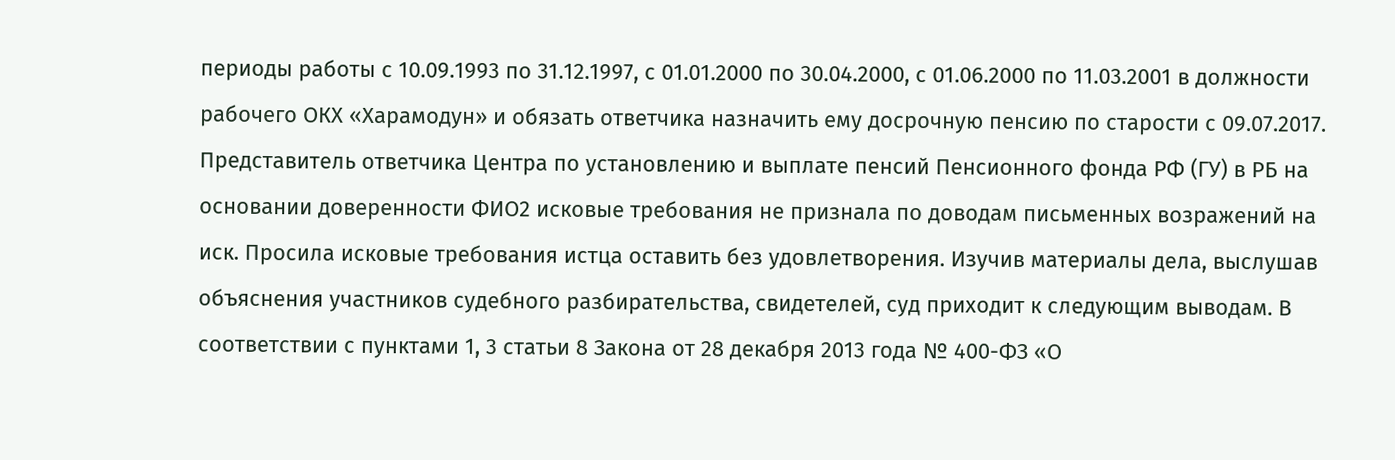периоды работы с 10.09.1993 по 31.12.1997, с 01.01.2000 по 30.04.2000, с 01.06.2000 по 11.03.2001 в должности рабочего ОКХ «Харамодун» и обязать ответчика назначить ему досрочную пенсию по старости с 09.07.2017. Представитель ответчика Центра по установлению и выплате пенсий Пенсионного фонда РФ (ГУ) в РБ на основании доверенности ФИО2 исковые требования не признала по доводам письменных возражений на иск. Просила исковые требования истца оставить без удовлетворения. Изучив материалы дела, выслушав объяснения участников судебного разбирательства, свидетелей, суд приходит к следующим выводам. В соответствии с пунктами 1, 3 статьи 8 Закона от 28 декабря 2013 года № 400-ФЗ «О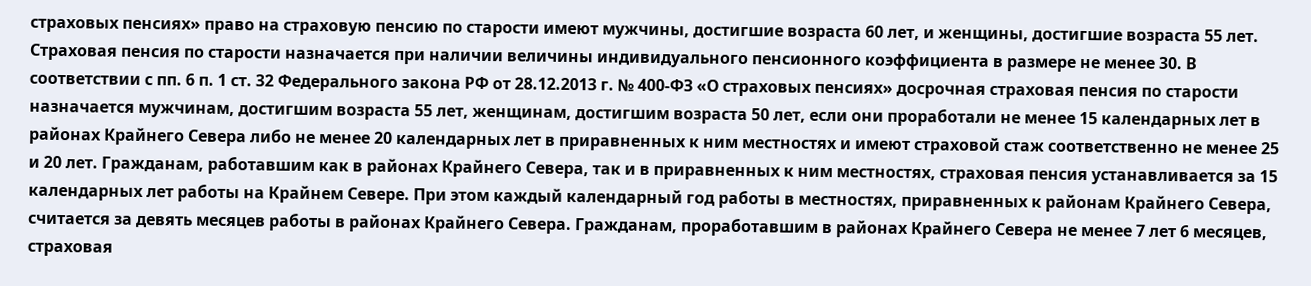страховых пенсиях» право на страховую пенсию по старости имеют мужчины, достигшие возраста 60 лет, и женщины, достигшие возраста 55 лет. Страховая пенсия по старости назначается при наличии величины индивидуального пенсионного коэффициента в размере не менее 30. В соответствии с пп. 6 п. 1 ст. 32 Федерального закона РФ от 28.12.2013 г. № 400-ФЗ «О страховых пенсиях» досрочная страховая пенсия по старости назначается мужчинам, достигшим возраста 55 лет, женщинам, достигшим возраста 50 лет, если они проработали не менее 15 календарных лет в районах Крайнего Севера либо не менее 20 календарных лет в приравненных к ним местностях и имеют страховой стаж соответственно не менее 25 и 20 лет. Гражданам, работавшим как в районах Крайнего Севера, так и в приравненных к ним местностях, страховая пенсия устанавливается за 15 календарных лет работы на Крайнем Севере. При этом каждый календарный год работы в местностях, приравненных к районам Крайнего Севера, считается за девять месяцев работы в районах Крайнего Севера. Гражданам, проработавшим в районах Крайнего Севера не менее 7 лет 6 месяцев, страховая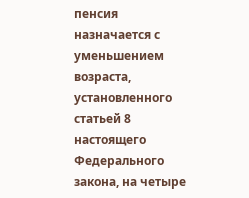пенсия назначается с уменьшением возраста, установленного статьей 8 настоящего Федерального закона, на четыре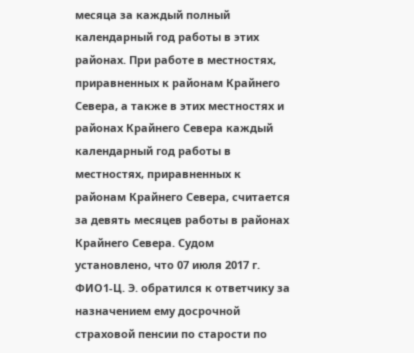месяца за каждый полный календарный год работы в этих районах. При работе в местностях, приравненных к районам Крайнего Севера, а также в этих местностях и районах Крайнего Севера каждый календарный год работы в местностях, приравненных к районам Крайнего Севера, считается за девять месяцев работы в районах Крайнего Севера. Судом установлено, что 07 июля 2017 г. ФИО1-Ц. Э. обратился к ответчику за назначением ему досрочной страховой пенсии по старости по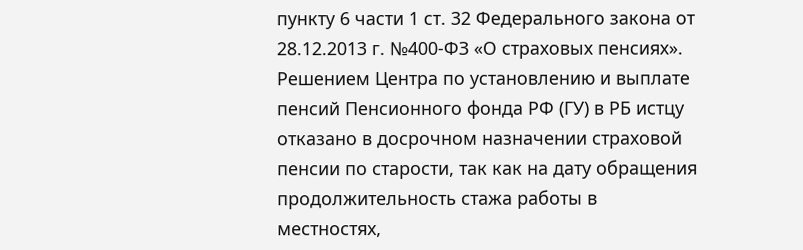пункту 6 части 1 ст. 32 Федерального закона от 28.12.2013 г. №400-ФЗ «О страховых пенсиях». Решением Центра по установлению и выплате пенсий Пенсионного фонда РФ (ГУ) в РБ истцу отказано в досрочном назначении страховой пенсии по старости, так как на дату обращения продолжительность стажа работы в местностях,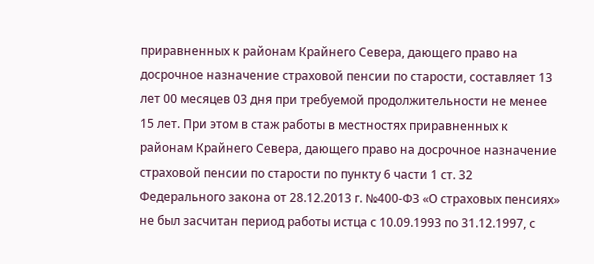приравненных к районам Крайнего Севера, дающего право на досрочное назначение страховой пенсии по старости, составляет 13 лет 00 месяцев 03 дня при требуемой продолжительности не менее 15 лет. При этом в стаж работы в местностях приравненных к районам Крайнего Севера, дающего право на досрочное назначение страховой пенсии по старости по пункту 6 части 1 ст. 32 Федерального закона от 28.12.2013 г. №400-ФЗ «О страховых пенсиях» не был засчитан период работы истца с 10.09.1993 по 31.12.1997, с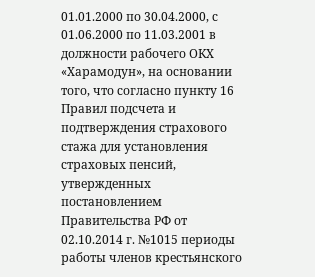01.01.2000 по 30.04.2000, с 01.06.2000 по 11.03.2001 в должности рабочего ОКХ «Харамодун», на основании того, что согласно пункту 16 Правил подсчета и подтверждения страхового стажа для установления страховых пенсий, утвержденных постановлением Правительства РФ от 02.10.2014 г. №1015 периоды работы членов крестьянского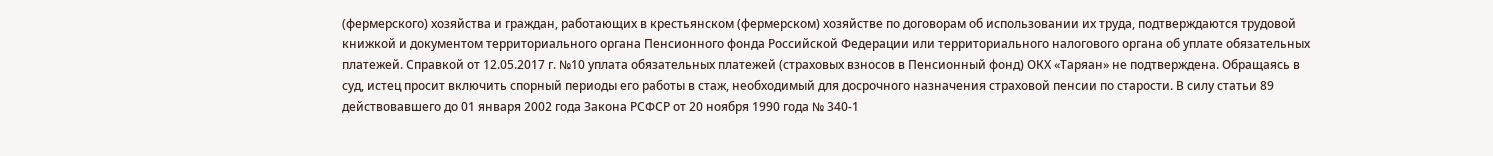(фермерского) хозяйства и граждан, работающих в крестьянском (фермерском) хозяйстве по договорам об использовании их труда, подтверждаются трудовой книжкой и документом территориального органа Пенсионного фонда Российской Федерации или территориального налогового органа об уплате обязательных платежей. Справкой от 12.05.2017 г. №10 уплата обязательных платежей (страховых взносов в Пенсионный фонд) ОКХ «Таряан» не подтверждена. Обращаясь в суд, истец просит включить спорный периоды его работы в стаж, необходимый для досрочного назначения страховой пенсии по старости. В силу статьи 89 действовавшего до 01 января 2002 года Закона РСФСР от 20 ноября 1990 года № 340-1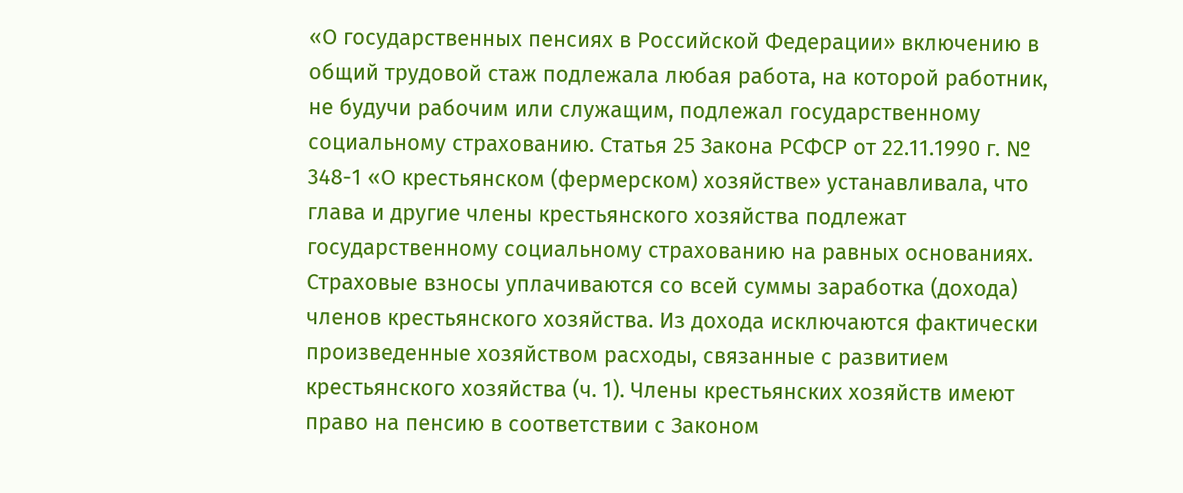«О государственных пенсиях в Российской Федерации» включению в общий трудовой стаж подлежала любая работа, на которой работник, не будучи рабочим или служащим, подлежал государственному социальному страхованию. Статья 25 Закона РСФСР от 22.11.1990 г. № 348-1 «О крестьянском (фермерском) хозяйстве» устанавливала, что глава и другие члены крестьянского хозяйства подлежат государственному социальному страхованию на равных основаниях. Страховые взносы уплачиваются со всей суммы заработка (дохода) членов крестьянского хозяйства. Из дохода исключаются фактически произведенные хозяйством расходы, связанные с развитием крестьянского хозяйства (ч. 1). Члены крестьянских хозяйств имеют право на пенсию в соответствии с Законом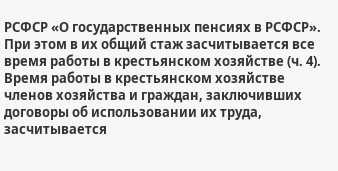РСФСР «О государственных пенсиях в РСФСР». При этом в их общий стаж засчитывается все время работы в крестьянском хозяйстве (ч. 4). Время работы в крестьянском хозяйстве членов хозяйства и граждан, заключивших договоры об использовании их труда, засчитывается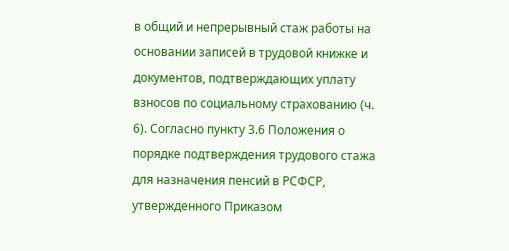в общий и непрерывный стаж работы на основании записей в трудовой книжке и документов, подтверждающих уплату взносов по социальному страхованию (ч. 6). Согласно пункту 3.6 Положения о порядке подтверждения трудового стажа для назначения пенсий в РСФСР, утвержденного Приказом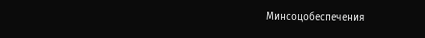Минсоцобеспечения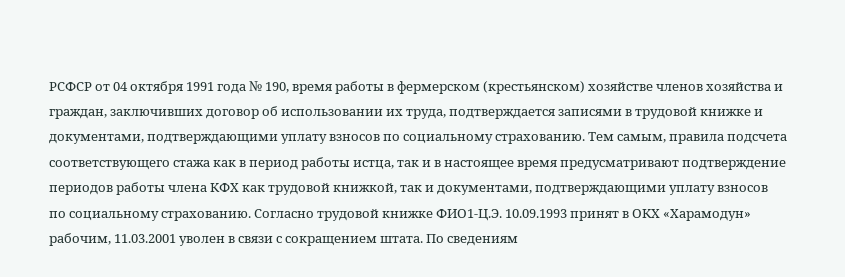РСФСР от 04 октября 1991 года № 190, время работы в фермерском (крестьянском) хозяйстве членов хозяйства и граждан, заключивших договор об использовании их труда, подтверждается записями в трудовой книжке и документами, подтверждающими уплату взносов по социальному страхованию. Тем самым, правила подсчета соответствующего стажа как в период работы истца, так и в настоящее время предусматривают подтверждение периодов работы члена КФХ как трудовой книжкой, так и документами, подтверждающими уплату взносов по социальному страхованию. Согласно трудовой книжке ФИО1-Ц.Э. 10.09.1993 принят в ОКХ «Харамодун» рабочим, 11.03.2001 уволен в связи с сокращением штата. По сведениям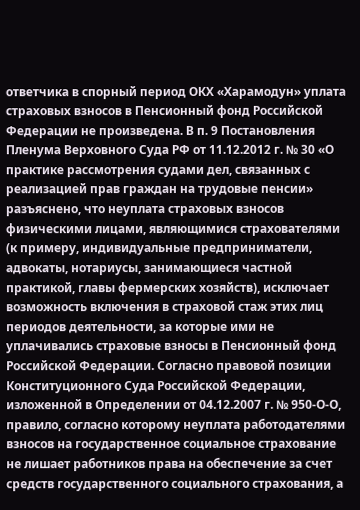ответчика в спорный период ОКХ «Харамодун» уплата страховых взносов в Пенсионный фонд Российской Федерации не произведена. В п. 9 Постановления Пленума Верховного Суда РФ от 11.12.2012 г. № 30 «О практике рассмотрения судами дел, связанных с реализацией прав граждан на трудовые пенсии» разъяснено, что неуплата страховых взносов физическими лицами, являющимися страхователями (к примеру, индивидуальные предприниматели, адвокаты, нотариусы, занимающиеся частной практикой, главы фермерских хозяйств), исключает возможность включения в страховой стаж этих лиц периодов деятельности, за которые ими не уплачивались страховые взносы в Пенсионный фонд Российской Федерации. Согласно правовой позиции Конституционного Суда Российской Федерации, изложенной в Определении от 04.12.2007 г. № 950-О-О, правило, согласно которому неуплата работодателями взносов на государственное социальное страхование не лишает работников права на обеспечение за счет средств государственного социального страхования, а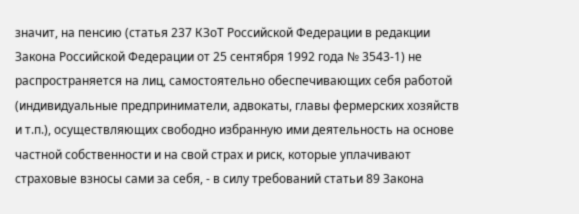значит, на пенсию (статья 237 КЗоТ Российской Федерации в редакции Закона Российской Федерации от 25 сентября 1992 года № 3543-1) не распространяется на лиц, самостоятельно обеспечивающих себя работой (индивидуальные предприниматели, адвокаты, главы фермерских хозяйств и т.п.), осуществляющих свободно избранную ими деятельность на основе частной собственности и на свой страх и риск, которые уплачивают страховые взносы сами за себя, - в силу требований статьи 89 Закона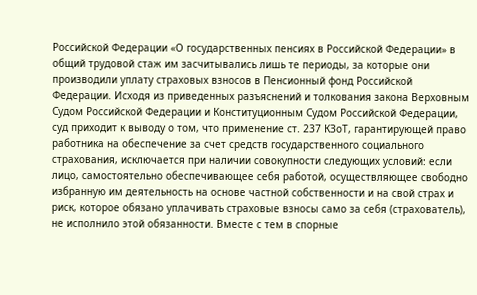Российской Федерации «О государственных пенсиях в Российской Федерации» в общий трудовой стаж им засчитывались лишь те периоды, за которые они производили уплату страховых взносов в Пенсионный фонд Российской Федерации. Исходя из приведенных разъяснений и толкования закона Верховным Судом Российской Федерации и Конституционным Судом Российской Федерации, суд приходит к выводу о том, что применение ст. 237 КЗоТ, гарантирующей право работника на обеспечение за счет средств государственного социального страхования, исключается при наличии совокупности следующих условий: если лицо, самостоятельно обеспечивающее себя работой, осуществляющее свободно избранную им деятельность на основе частной собственности и на свой страх и риск, которое обязано уплачивать страховые взносы само за себя (страхователь), не исполнило этой обязанности. Вместе с тем в спорные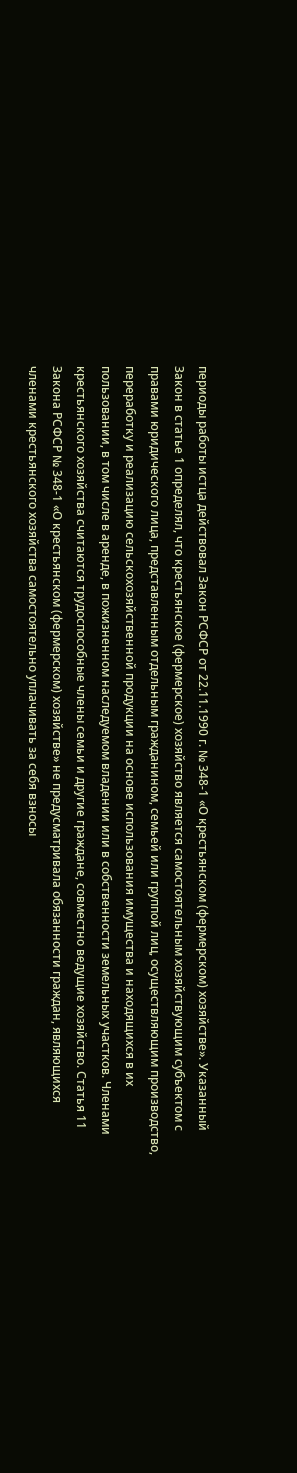периоды работы истца действовал Закон РСФСР от 22.11.1990 г. № 348-1 «О крестьянском (фермерском) хозяйстве». Указанный Закон в статье 1 определял, что крестьянское (фермерское) хозяйство является самостоятельным хозяйствующим субъектом с правами юридического лица, представленным отдельным гражданином, семьей или группой лиц, осуществляющим производство, переработку и реализацию сельскохозяйственной продукции на основе использования имущества и находящихся в их пользовании, в том числе в аренде, в пожизненном наследуемом владении или в собственности земельных участков. Членами крестьянского хозяйства считаются трудоспособные члены семьи и другие граждане, совместно ведущие хозяйство. Статья 11 Закона РСФСР № 348-1 «О крестьянском (фермерском) хозяйстве» не предусматривала обязанности граждан, являющихся членами крестьянского хозяйства самостоятельно уплачивать за себя взносы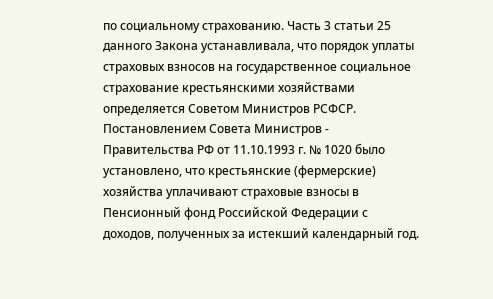по социальному страхованию. Часть 3 статьи 25 данного Закона устанавливала, что порядок уплаты страховых взносов на государственное социальное страхование крестьянскими хозяйствами определяется Советом Министров РСФСР. Постановлением Совета Министров - Правительства РФ от 11.10.1993 г. № 1020 было установлено, что крестьянские (фермерские) хозяйства уплачивают страховые взносы в Пенсионный фонд Российской Федерации с доходов, полученных за истекший календарный год.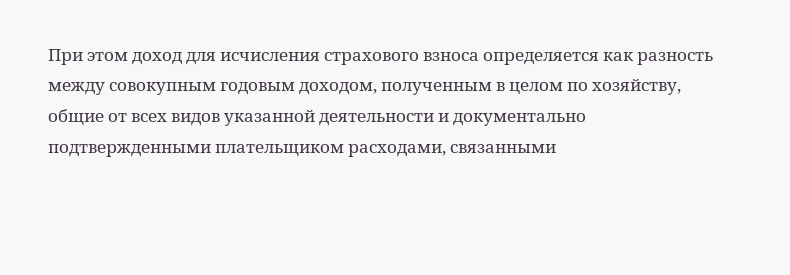При этом доход для исчисления страхового взноса определяется как разность между совокупным годовым доходом, полученным в целом по хозяйству, общие от всех видов указанной деятельности и документально подтвержденными плательщиком расходами, связанными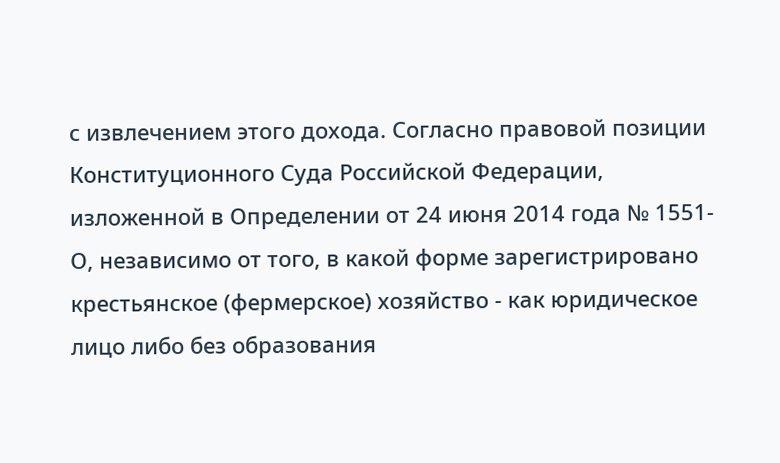с извлечением этого дохода. Согласно правовой позиции Конституционного Суда Российской Федерации, изложенной в Определении от 24 июня 2014 года № 1551-О, независимо от того, в какой форме зарегистрировано крестьянское (фермерское) хозяйство - как юридическое лицо либо без образования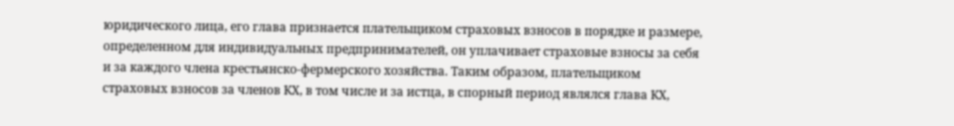юридического лица, его глава признается плательщиком страховых взносов в порядке и размере, определенном для индивидуальных предпринимателей, он уплачивает страховые взносы за себя и за каждого члена крестьянско-фермерского хозяйства. Таким образом, плательщиком страховых взносов за членов КХ, в том числе и за истца, в спорный период являлся глава КХ,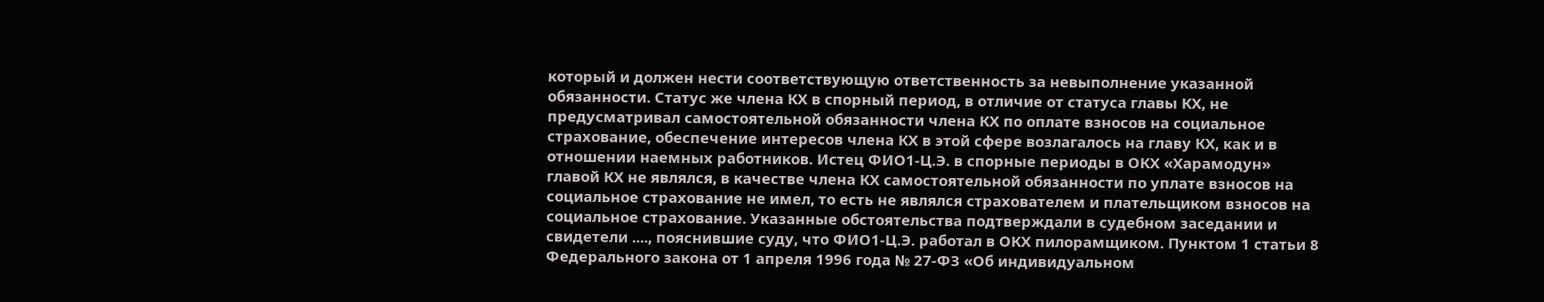который и должен нести соответствующую ответственность за невыполнение указанной обязанности. Статус же члена КХ в спорный период, в отличие от статуса главы КХ, не предусматривал самостоятельной обязанности члена КХ по оплате взносов на социальное страхование, обеспечение интересов члена КХ в этой сфере возлагалось на главу КХ, как и в отношении наемных работников. Истец ФИО1-Ц.Э. в спорные периоды в ОКХ «Харамодун» главой КХ не являлся, в качестве члена КХ самостоятельной обязанности по уплате взносов на социальное страхование не имел, то есть не являлся страхователем и плательщиком взносов на социальное страхование. Указанные обстоятельства подтверждали в судебном заседании и свидетели ...., пояснившие суду, что ФИО1-Ц.Э. работал в ОКХ пилорамщиком. Пунктом 1 статьи 8 Федерального закона от 1 апреля 1996 года № 27-ФЗ «Об индивидуальном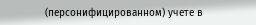(персонифицированном) учете в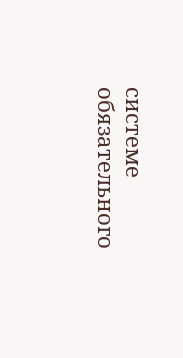системе обязательного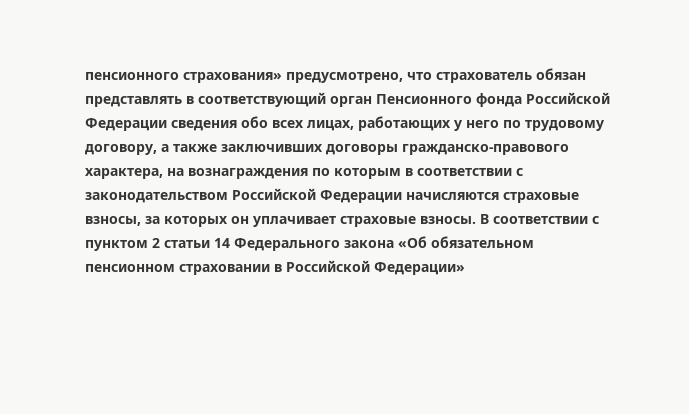пенсионного страхования» предусмотрено, что страхователь обязан представлять в соответствующий орган Пенсионного фонда Российской Федерации сведения обо всех лицах, работающих у него по трудовому договору, а также заключивших договоры гражданско-правового характера, на вознаграждения по которым в соответствии с законодательством Российской Федерации начисляются страховые взносы, за которых он уплачивает страховые взносы. В соответствии с пунктом 2 статьи 14 Федерального закона «Об обязательном пенсионном страховании в Российской Федерации»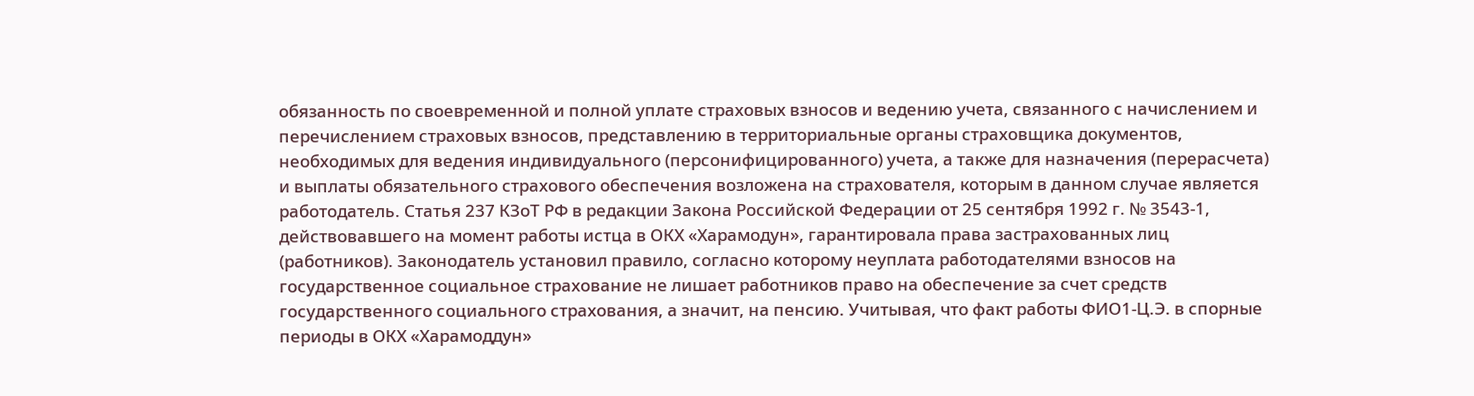обязанность по своевременной и полной уплате страховых взносов и ведению учета, связанного с начислением и перечислением страховых взносов, представлению в территориальные органы страховщика документов, необходимых для ведения индивидуального (персонифицированного) учета, а также для назначения (перерасчета) и выплаты обязательного страхового обеспечения возложена на страхователя, которым в данном случае является работодатель. Статья 237 КЗоТ РФ в редакции Закона Российской Федерации от 25 сентября 1992 г. № 3543-1, действовавшего на момент работы истца в ОКХ «Харамодун», гарантировала права застрахованных лиц (работников). Законодатель установил правило, согласно которому неуплата работодателями взносов на государственное социальное страхование не лишает работников право на обеспечение за счет средств государственного социального страхования, а значит, на пенсию. Учитывая, что факт работы ФИО1-Ц.Э. в спорные периоды в ОКХ «Харамоддун»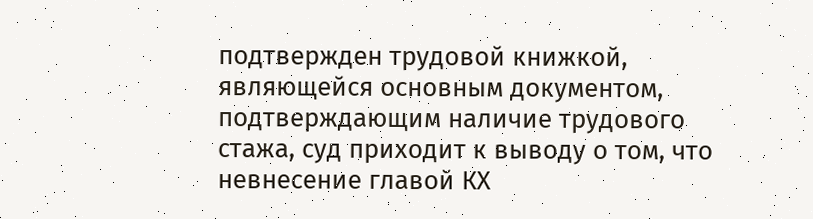подтвержден трудовой книжкой, являющейся основным документом, подтверждающим наличие трудового стажа, суд приходит к выводу о том, что невнесение главой КХ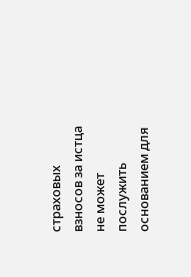страховых взносов за истца не может послужить основанием для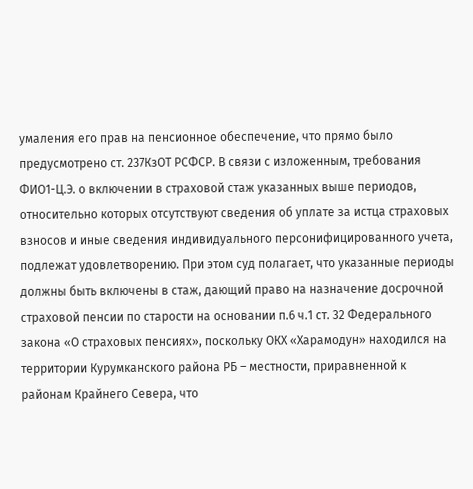умаления его прав на пенсионное обеспечение, что прямо было предусмотрено ст. 237КзОТ РСФСР. В связи с изложенным, требования ФИО1-Ц.Э. о включении в страховой стаж указанных выше периодов, относительно которых отсутствуют сведения об уплате за истца страховых взносов и иные сведения индивидуального персонифицированного учета, подлежат удовлетворению. При этом суд полагает, что указанные периоды должны быть включены в стаж, дающий право на назначение досрочной страховой пенсии по старости на основании п.6 ч.1 ст. 32 Федерального закона «О страховых пенсиях», поскольку ОКХ «Харамодун» находился на территории Курумканского района РБ – местности, приравненной к районам Крайнего Севера, что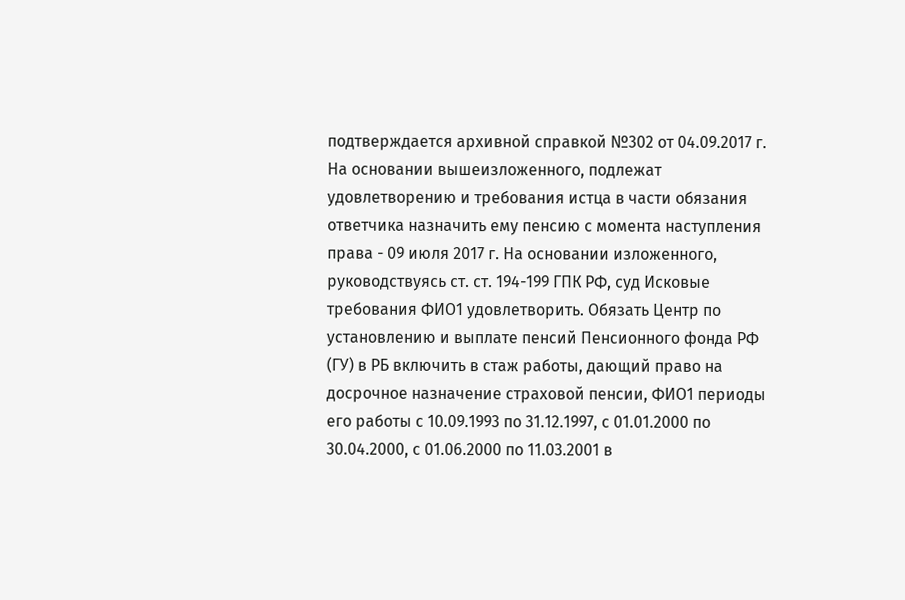подтверждается архивной справкой №302 от 04.09.2017 г. На основании вышеизложенного, подлежат удовлетворению и требования истца в части обязания ответчика назначить ему пенсию с момента наступления права - 09 июля 2017 г. На основании изложенного, руководствуясь ст. ст. 194-199 ГПК РФ, суд Исковые требования ФИО1 удовлетворить. Обязать Центр по установлению и выплате пенсий Пенсионного фонда РФ (ГУ) в РБ включить в стаж работы, дающий право на досрочное назначение страховой пенсии, ФИО1 периоды его работы с 10.09.1993 по 31.12.1997, с 01.01.2000 по 30.04.2000, с 01.06.2000 по 11.03.2001 в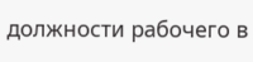должности рабочего в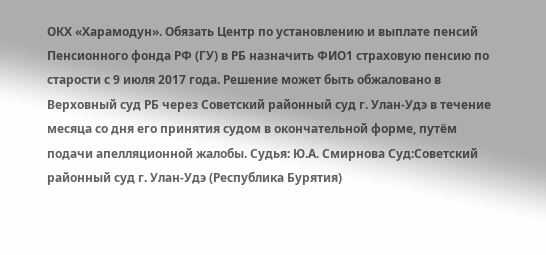ОКХ «Харамодун». Обязать Центр по установлению и выплате пенсий Пенсионного фонда РФ (ГУ) в РБ назначить ФИО1 страховую пенсию по старости с 9 июля 2017 года. Решение может быть обжаловано в Верховный суд РБ через Советский районный суд г. Улан-Удэ в течение месяца со дня его принятия судом в окончательной форме, путём подачи апелляционной жалобы. Судья: Ю.А. Смирнова Суд:Советский районный суд г. Улан-Удэ (Республика Бурятия)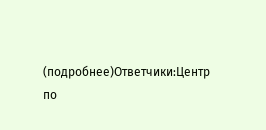(подробнее)Ответчики:Центр по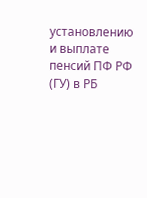установлению и выплате пенсий ПФ РФ (ГУ) в РБ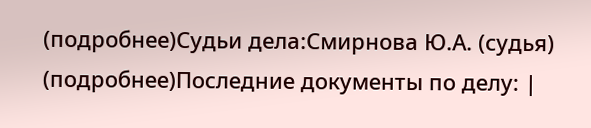(подробнее)Судьи дела:Смирнова Ю.А. (судья) (подробнее)Последние документы по делу: |